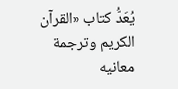يُعَدُّ كتاب «القرآن الكريم وترجمة معانيه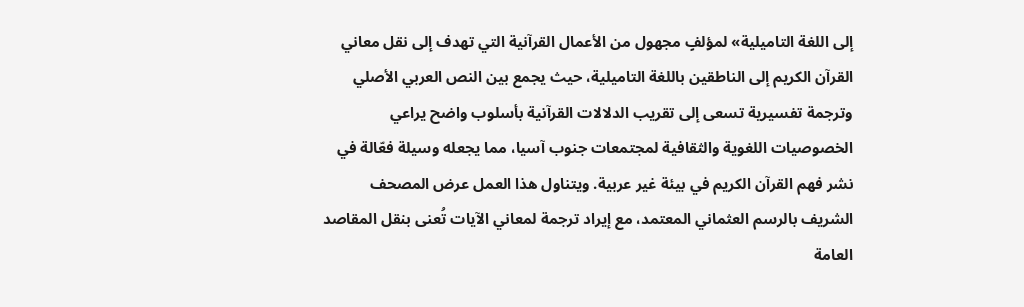إلى اللغة التاميلية» لمؤلفٍ مجهول من الأعمال القرآنية التي تهدف إلى نقل معاني القرآن الكريم إلى الناطقين باللغة التاميلية، حيث يجمع بين النص العربي الأصلي وترجمة تفسيرية تسعى إلى تقريب الدلالات القرآنية بأسلوب واضح يراعي الخصوصيات اللغوية والثقافية لمجتمعات جنوب آسيا، مما يجعله وسيلة فعّالة في نشر فهم القرآن الكريم في بيئة غير عربية. ويتناول هذا العمل عرض المصحف الشريف بالرسم العثماني المعتمد، مع إيراد ترجمة لمعاني الآيات تُعنى بنقل المقاصد العامة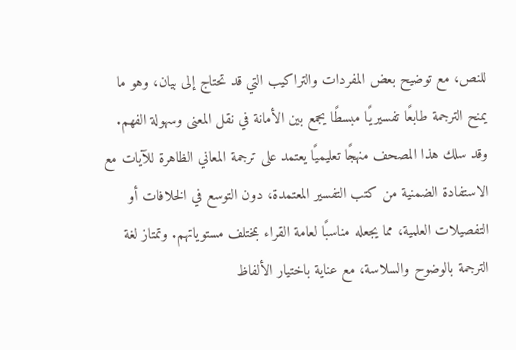للنص، مع توضيح بعض المفردات والتراكيب التي قد تحتاج إلى بيان، وهو ما يمنح الترجمة طابعًا تفسيريًا مبسطًا يجمع بين الأمانة في نقل المعنى وسهولة الفهم. وقد سلك هذا المصحف منهجًا تعليميًا يعتمد على ترجمة المعاني الظاهرة للآيات مع الاستفادة الضمنية من كتب التفسير المعتمدة، دون التوسع في الخلافات أو التفصيلات العلمية، مما يجعله مناسبًا لعامة القراء بمختلف مستوياتهم. وتمتاز لغة الترجمة بالوضوح والسلاسة، مع عناية باختيار الألفاظ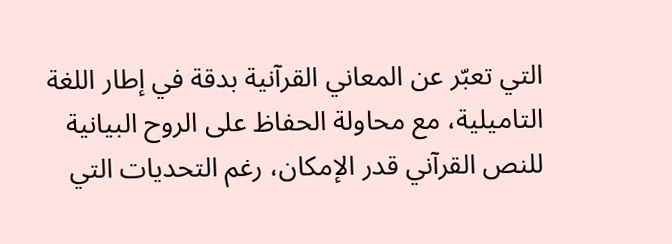التي تعبّر عن المعاني القرآنية بدقة في إطار اللغة التاميلية، مع محاولة الحفاظ على الروح البيانية للنص القرآني قدر الإمكان، رغم التحديات التي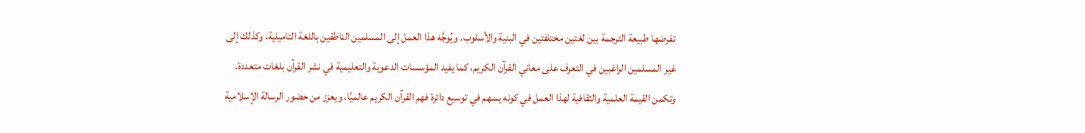تفرضها طبيعة الترجمة بين لغتين مختلفتين في البنية والأسلوب. ويُوجَّه هذا العمل إلى المسلمين الناطقين باللغة التاميلية، وكذلك إلى غير المسلمين الراغبين في التعرف على معاني القرآن الكريم، كما يفيد المؤسسات الدعوية والتعليمية في نشر القرآن بلغات متعددة. وتكمن القيمة العلمية والثقافية لهذا العمل في كونه يسهم في توسيع دائرة فهم القرآن الكريم عالميًا، ويعزز من حضور الرسالة الإسلامية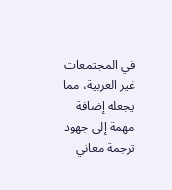في المجتمعات غير العربية، مما يجعله إضافة مهمة إلى جهود ترجمة معاني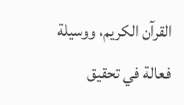القرآن الكريم، ووسيلة فعالة في تحقيق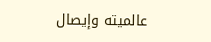عالميته وإيصال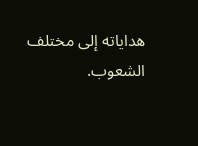هداياته إلى مختلف الشعوب.